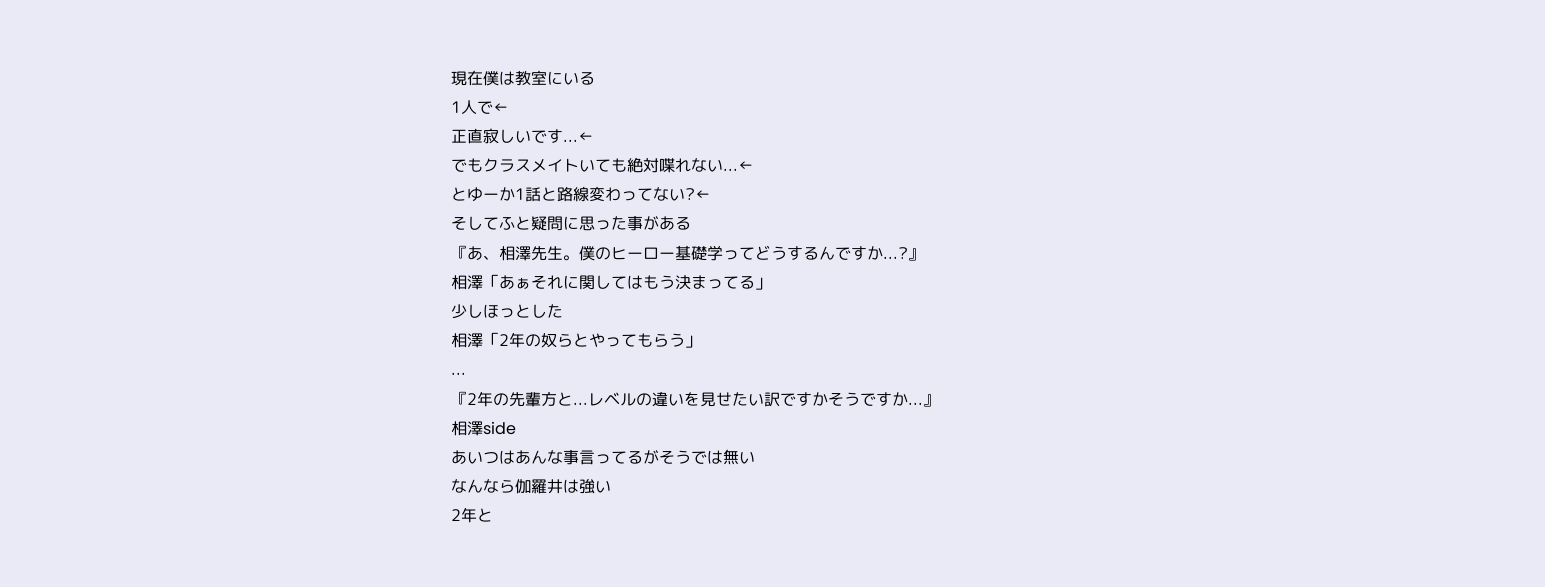現在僕は教室にいる
1人で←
正直寂しいです...←
でもクラスメイトいても絶対喋れない...←
とゆーか1話と路線変わってない?←
そしてふと疑問に思った事がある
『あ、相澤先生。僕のヒーロー基礎学ってどうするんですか...?』
相澤「あぁそれに関してはもう決まってる」
少しほっとした
相澤「2年の奴らとやってもらう」
...
『2年の先輩方と...レベルの違いを見せたい訳ですかそうですか...』
相澤side
あいつはあんな事言ってるがそうでは無い
なんなら伽羅井は強い
2年と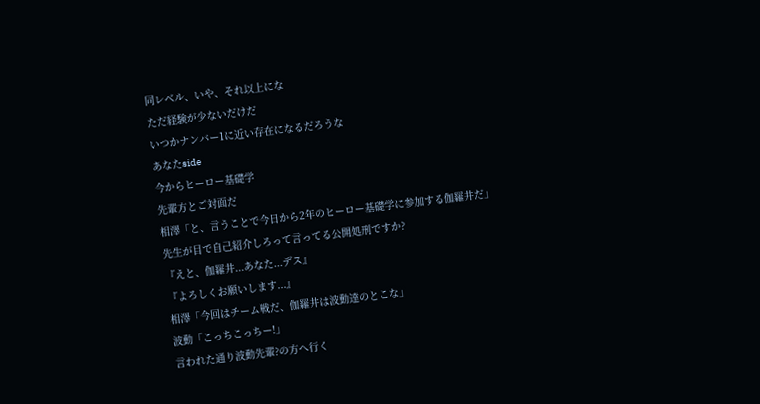同レベル、いや、それ以上にな
ただ経験が少ないだけだ
いつかナンバー1に近い存在になるだろうな
あなたside
今からヒーロー基礎学
先輩方とご対面だ
相澤「と、言うことで今日から2年のヒーロー基礎学に参加する伽羅井だ」
先生が目で自己紹介しろって言ってる公開処刑ですか?
『えと、伽羅井...あなた...デス』
『よろしくお願いします...』
相澤「今回はチーム戦だ、伽羅井は波動達のとこな」
波動「こっちこっちー!」
言われた通り波動先輩?の方へ行く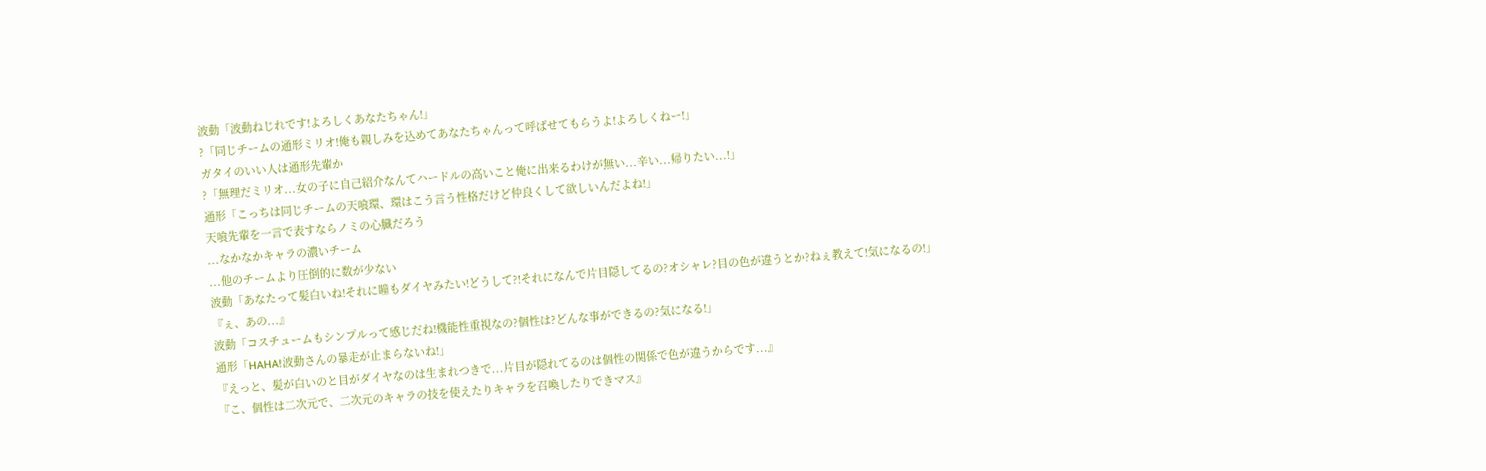波動「波動ねじれです!よろしくあなたちゃん!」
?「同じチームの通形ミリオ!俺も親しみを込めてあなたちゃんって呼ばせてもらうよ!よろしくねー!」
ガタイのいい人は通形先輩か
?「無理だミリオ...女の子に自己紹介なんてハードルの高いこと俺に出来るわけが無い...辛い...帰りたい...!」
通形「こっちは同じチームの天喰環、環はこう言う性格だけど仲良くして欲しいんだよね!」
天喰先輩を一言で表すならノミの心臓だろう
...なかなかキャラの濃いチーム
...他のチームより圧倒的に数が少ない
波動「あなたって髪白いね!それに瞳もダイヤみたい!どうして?!それになんで片目隠してるの?オシャレ?目の色が違うとか?ねぇ教えて!気になるの!」
『ぇ、あの...』
波動「コスチュームもシンプルって感じだね!機能性重視なの?個性は?どんな事ができるの?気になる!」
通形「HAHA!波動さんの暴走が止まらないね!」
『えっと、髪が白いのと目がダイヤなのは生まれつきで...片目が隠れてるのは個性の関係で色が違うからです...』
『こ、個性は二次元で、二次元のキャラの技を使えたりキャラを召喚したりできマス』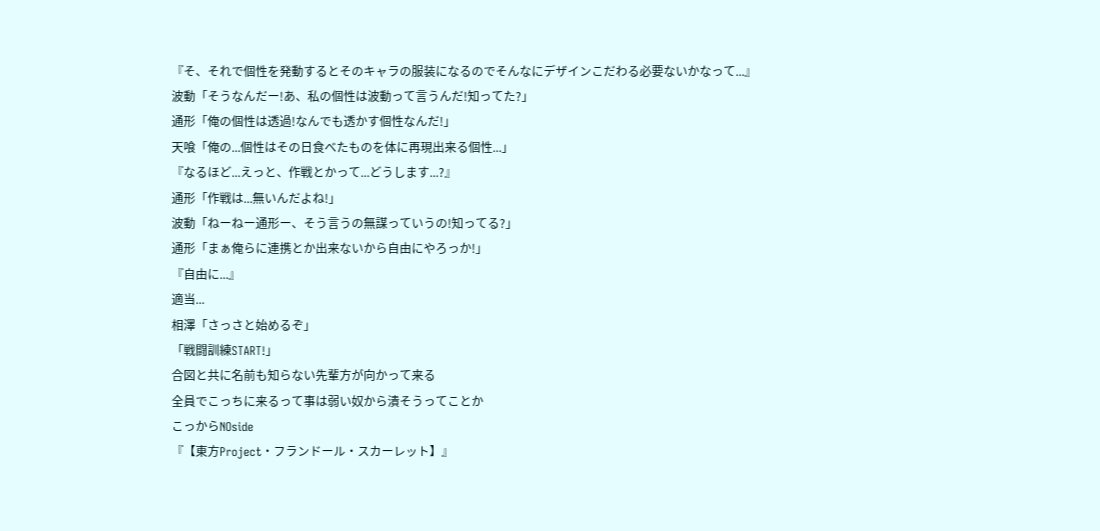『そ、それで個性を発動するとそのキャラの服装になるのでそんなにデザインこだわる必要ないかなって...』
波動「そうなんだー!あ、私の個性は波動って言うんだ!知ってた?」
通形「俺の個性は透過!なんでも透かす個性なんだ!」
天喰「俺の...個性はその日食べたものを体に再現出来る個性...」
『なるほど...えっと、作戦とかって...どうします...?』
通形「作戦は...無いんだよね!」
波動「ねーねー通形ー、そう言うの無謀っていうの!知ってる?」
通形「まぁ俺らに連携とか出来ないから自由にやろっか!」
『自由に...』
適当...
相澤「さっさと始めるぞ」
「戦闘訓練START!」
合図と共に名前も知らない先輩方が向かって来る
全員でこっちに来るって事は弱い奴から潰そうってことか
こっからNOside
『【東方Project・フランドール・スカーレット】』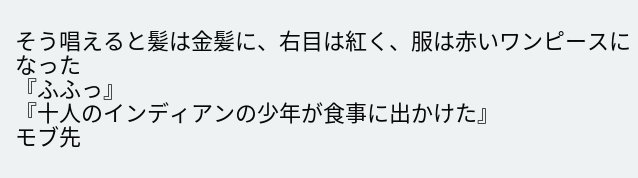そう唱えると髪は金髪に、右目は紅く、服は赤いワンピースになった
『ふふっ』
『十人のインディアンの少年が食事に出かけた』
モブ先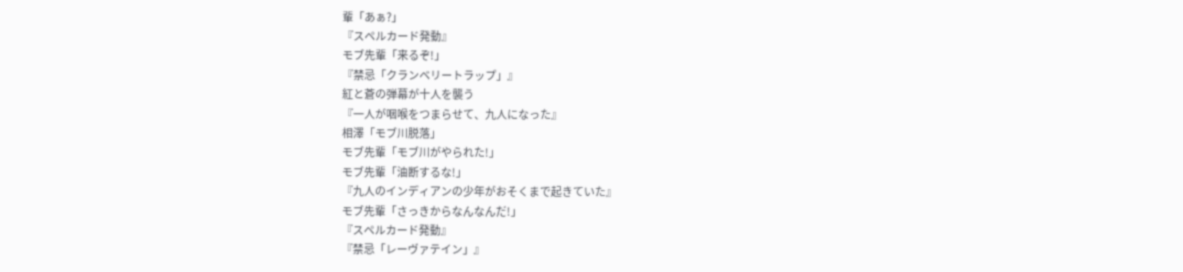輩「あぁ?」
『スペルカード発動』
モブ先輩「来るぞ!」
『禁忌「クランベリートラップ」』
紅と蒼の弾幕が十人を襲う
『一人が咽喉をつまらせて、九人になった』
相澤「モブ川脱落」
モブ先輩「モブ川がやられた!」
モブ先輩「油断するな!」
『九人のインディアンの少年がおそくまで起きていた』
モブ先輩「さっきからなんなんだ!」
『スペルカード発動』
『禁忌「レーヴァテイン」』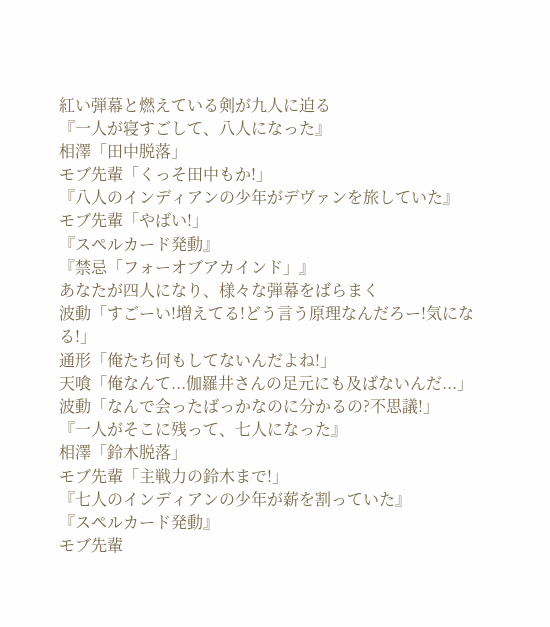紅い弾幕と燃えている剣が九人に迫る
『一人が寝すごして、八人になった』
相澤「田中脱落」
モブ先輩「くっそ田中もか!」
『八人のインディアンの少年がデヴァンを旅していた』
モブ先輩「やばい!」
『スペルカード発動』
『禁忌「フォーオブアカインド」』
あなたが四人になり、様々な弾幕をばらまく
波動「すごーい!増えてる!どう言う原理なんだろー!気になる!」
通形「俺たち何もしてないんだよね!」
天喰「俺なんて...伽羅井さんの足元にも及ばないんだ...」
波動「なんで会ったばっかなのに分かるの?不思議!」
『一人がそこに残って、七人になった』
相澤「鈴木脱落」
モブ先輩「主戦力の鈴木まで!」
『七人のインディアンの少年が薪を割っていた』
『スペルカード発動』
モブ先輩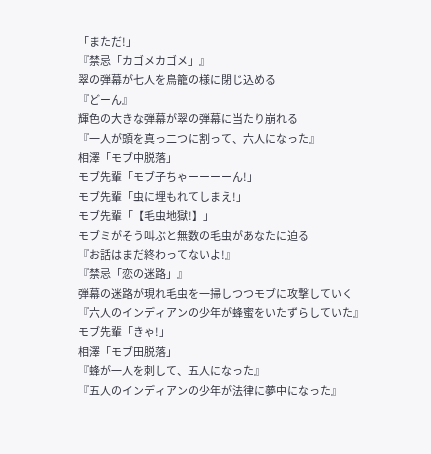「まただ!」
『禁忌「カゴメカゴメ」』
翠の弾幕が七人を鳥籠の様に閉じ込める
『どーん』
輝色の大きな弾幕が翠の弾幕に当たり崩れる
『一人が頭を真っ二つに割って、六人になった』
相澤「モブ中脱落」
モブ先輩「モブ子ちゃーーーーん!」
モブ先輩「虫に埋もれてしまえ!」
モブ先輩「【毛虫地獄!】」
モブミがそう叫ぶと無数の毛虫があなたに迫る
『お話はまだ終わってないよ!』
『禁忌「恋の迷路」』
弾幕の迷路が現れ毛虫を一掃しつつモブに攻撃していく
『六人のインディアンの少年が蜂蜜をいたずらしていた』
モブ先輩「きゃ!」
相澤「モブ田脱落」
『蜂が一人を刺して、五人になった』
『五人のインディアンの少年が法律に夢中になった』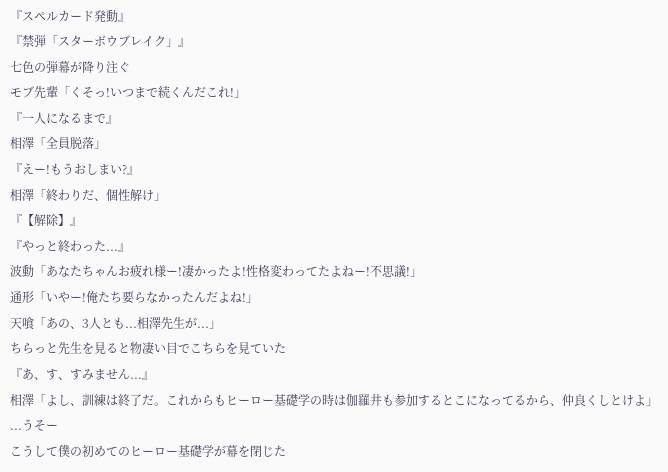『スペルカード発動』
『禁弾「スターボウブレイク」』
七色の弾幕が降り注ぐ
モブ先輩「くそっ!いつまで続くんだこれ!」
『一人になるまで』
相澤「全員脱落」
『えー!もうおしまい?』
相澤「終わりだ、個性解け」
『【解除】』
『やっと終わった...』
波動「あなたちゃんお疲れ様ー!凄かったよ!性格変わってたよねー!不思議!」
通形「いやー!俺たち要らなかったんだよね!」
天喰「あの、3人とも...相澤先生が...」
ちらっと先生を見ると物凄い目でこちらを見ていた
『あ、す、すみません...』
相澤「よし、訓練は終了だ。これからもヒーロー基礎学の時は伽羅井も参加するとこになってるから、仲良くしとけよ」
...うそー
こうして僕の初めてのヒーロー基礎学が幕を閉じた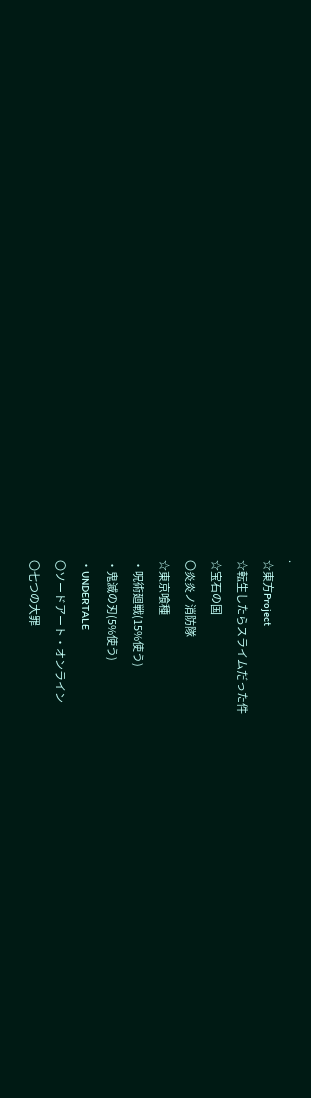.
☆東方Project
☆転生したらスライムだった件
☆宝石の国
〇炎炎ノ消防隊
☆東京喰種
・呪術廻戦(15%使う)
・鬼滅の刃(5%使う)
・UNDERTALE
〇ソードアート・オンライン
〇七つの大罪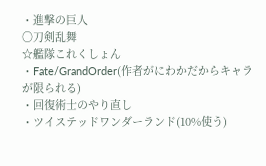・進撃の巨人
〇刀剣乱舞
☆艦隊これくしょん
・Fate/GrandOrder(作者がにわかだからキャラが限られる)
・回復術士のやり直し
・ツイステッドワンダーランド(10%使う)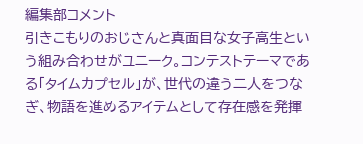編集部コメント
引きこもりのおじさんと真面目な女子高生という組み合わせがユニーク。コンテストテーマである「タイムカプセル」が、世代の違う二人をつなぎ、物語を進めるアイテムとして存在感を発揮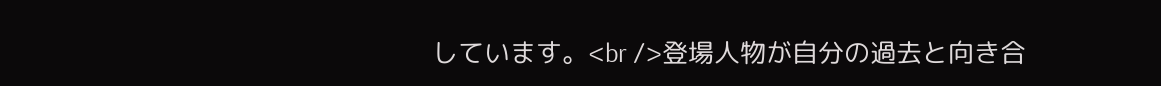しています。<br />登場人物が自分の過去と向き合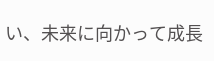い、未来に向かって成長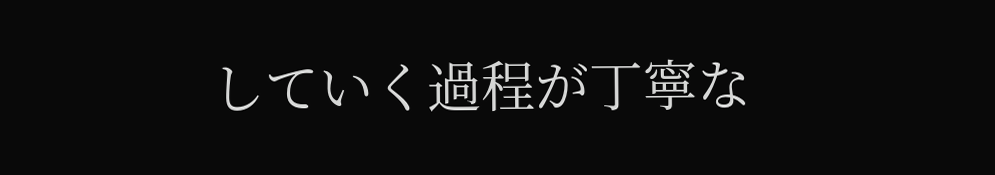していく過程が丁寧な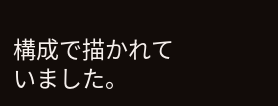構成で描かれていました。